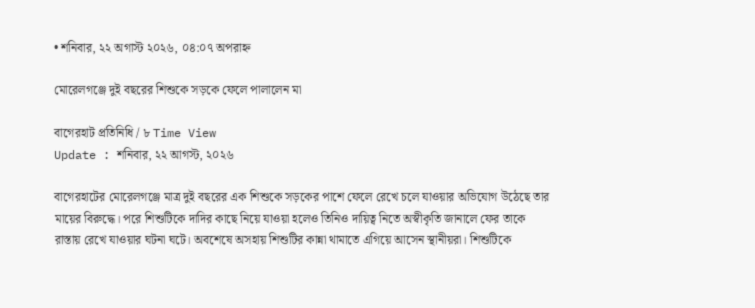• শনিবার, ২২ অগাস্ট ২০২৬, ০৪:০৭ অপরাহ্ন

মোরেলগঞ্জে দুই বছরের শিশুকে সড়কে ফেলে পালালেন মা

বাগেরহাট প্রতিনিধি / ৮ Time View
Update : শনিবার, ২২ আগস্ট, ২০২৬

বাগেরহাটের মোরেলগঞ্জে মাত্র দুই বছরের এক শিশুকে সড়কের পাশে ফেলে রেখে চলে যাওয়ার অভিযোগ উঠেছে তার মায়ের বিরুদ্ধে। পরে শিশুটিকে দাদির কাছে নিয়ে যাওয়া হলেও তিনিও দায়িত্ব নিতে অস্বীকৃতি জানালে ফের তাকে রাস্তায় রেখে যাওয়ার ঘটনা ঘটে। অবশেষে অসহায় শিশুটির কান্না থামাতে এগিয়ে আসেন স্থানীয়রা। শিশুটিকে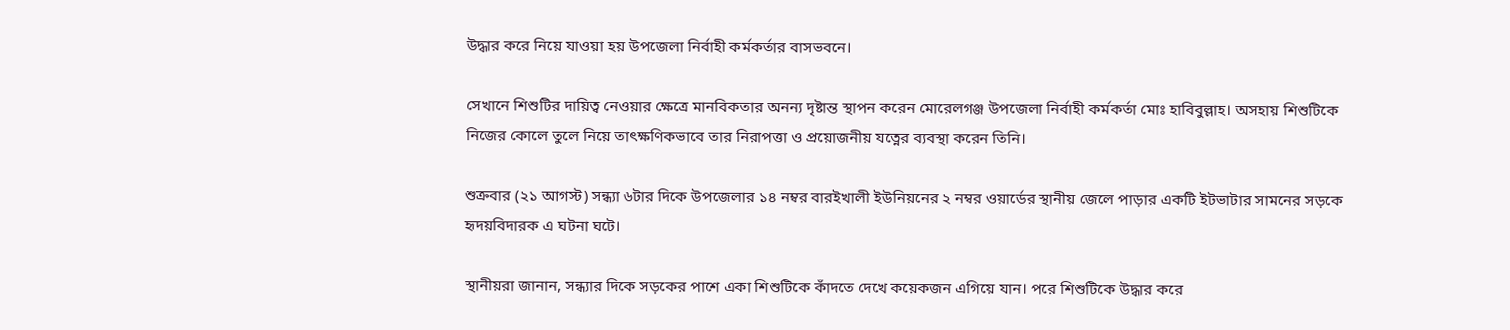উদ্ধার করে নিয়ে যাওয়া হয় উপজেলা নির্বাহী কর্মকর্তার বাসভবনে।

সেখানে শিশুটির দায়িত্ব নেওয়ার ক্ষেত্রে মানবিকতার অনন্য দৃষ্টান্ত স্থাপন করেন মোরেলগঞ্জ উপজেলা নির্বাহী কর্মকর্তা মোঃ হাবিবুল্লাহ। অসহায় শিশুটিকে নিজের কোলে তুলে নিয়ে তাৎক্ষণিকভাবে তার নিরাপত্তা ও প্রয়োজনীয় যত্নের ব্যবস্থা করেন তিনি।

শুক্রবার (২১ আগস্ট) সন্ধ্যা ৬টার দিকে উপজেলার ১৪ নম্বর বারইখালী ইউনিয়নের ২ নম্বর ওয়ার্ডের স্থানীয় জেলে পাড়ার একটি ইটভাটার সামনের সড়কে হৃদয়বিদারক এ ঘটনা ঘটে।

স্থানীয়রা জানান, সন্ধ্যার দিকে সড়কের পাশে একা শিশুটিকে কাঁদতে দেখে কয়েকজন এগিয়ে যান। পরে শিশুটিকে উদ্ধার করে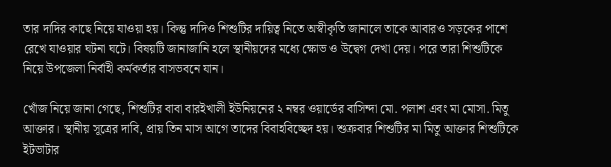তার দাদির কাছে নিয়ে যাওয়া হয়। কিন্তু দাদিও শিশুটির দায়িত্ব নিতে অস্বীকৃতি জানালে তাকে আবারও সড়কের পাশে রেখে যাওয়ার ঘটনা ঘটে। বিষয়টি জানাজানি হলে স্থানীয়দের মধ্যে ক্ষোভ ও উদ্বেগ দেখা দেয়। পরে তারা শিশুটিকে নিয়ে উপজেলা নির্বাহী কর্মকর্তার বাসভবনে যান।

খোঁজ নিয়ে জানা গেছে, শিশুটির বাবা বারইখালী ইউনিয়নের ২ নম্বর ওয়ার্ডের বাসিন্দা মো. পলাশ এবং মা মোসা. মিতু আক্তার। স্থানীয় সূত্রের দাবি, প্রায় তিন মাস আগে তাদের বিবাহবিচ্ছেদ হয়। শুক্রবার শিশুটির মা মিতু আক্তার শিশুটিকে ইটভাটার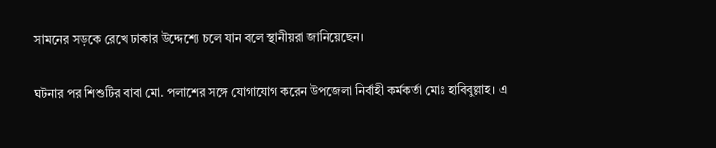সামনের সড়কে রেখে ঢাকার উদ্দেশ্যে চলে যান বলে স্থানীয়রা জানিয়েছেন।

ঘটনার পর শিশুটির বাবা মো. পলাশের সঙ্গে যোগাযোগ করেন উপজেলা নির্বাহী কর্মকর্তা মোঃ হাবিবুল্লাহ। এ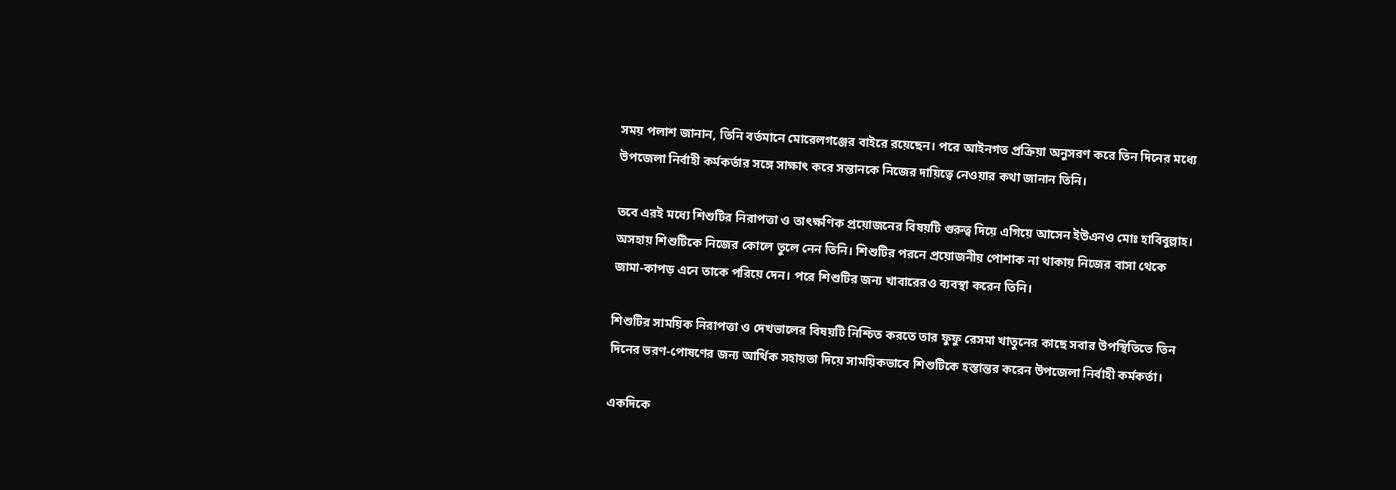সময় পলাশ জানান, তিনি বর্তমানে মোরেলগঞ্জের বাইরে রয়েছেন। পরে আইনগত প্রক্রিয়া অনুসরণ করে তিন দিনের মধ্যে উপজেলা নির্বাহী কর্মকর্তার সঙ্গে সাক্ষাৎ করে সন্তানকে নিজের দায়িত্বে নেওয়ার কথা জানান তিনি।

তবে এরই মধ্যে শিশুটির নিরাপত্তা ও তাৎক্ষণিক প্রয়োজনের বিষয়টি গুরুত্ব দিয়ে এগিয়ে আসেন ইউএনও মোঃ হাবিবুল্লাহ। অসহায় শিশুটিকে নিজের কোলে তুলে নেন তিনি। শিশুটির পরনে প্রয়োজনীয় পোশাক না থাকায় নিজের বাসা থেকে জামা-কাপড় এনে তাকে পরিয়ে দেন। পরে শিশুটির জন্য খাবারেরও ব্যবস্থা করেন তিনি।

শিশুটির সাময়িক নিরাপত্তা ও দেখভালের বিষয়টি নিশ্চিত করতে তার ফুফু রেসমা খাতুনের কাছে সবার উপস্থিতিতে তিন দিনের ভরণ-পোষণের জন্য আর্থিক সহায়তা দিয়ে সাময়িকভাবে শিশুটিকে হস্তান্তর করেন উপজেলা নির্বাহী কর্মকর্তা।

একদিকে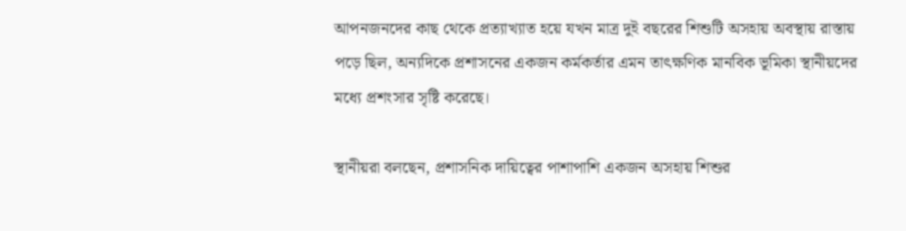আপনজনদের কাছ থেকে প্রত্যাখ্যাত হয়ে যখন মাত্র দুই বছরের শিশুটি অসহায় অবস্থায় রাস্তায় পড়ে ছিল, অন্যদিকে প্রশাসনের একজন কর্মকর্তার এমন তাৎক্ষণিক মানবিক ভূমিকা স্থানীয়দের মধ্যে প্রশংসার সৃষ্টি করেছে।

স্থানীয়রা বলছেন, প্রশাসনিক দায়িত্বের পাশাপাশি একজন অসহায় শিশুর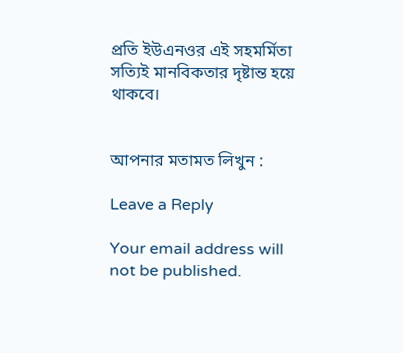প্রতি ইউএনওর এই সহমর্মিতা সত্যিই মানবিকতার দৃষ্টান্ত হয়ে থাকবে।


আপনার মতামত লিখুন :

Leave a Reply

Your email address will not be published.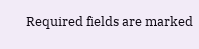Required fields are marked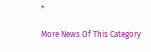*

More News Of This Category